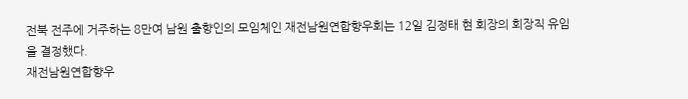전북 전주에 거주하는 8만여 남원 출향인의 모임체인 재전남원연합향우회는 12일 김정태 현 회장의 회장직 유임을 결정했다.
재전남원연합향우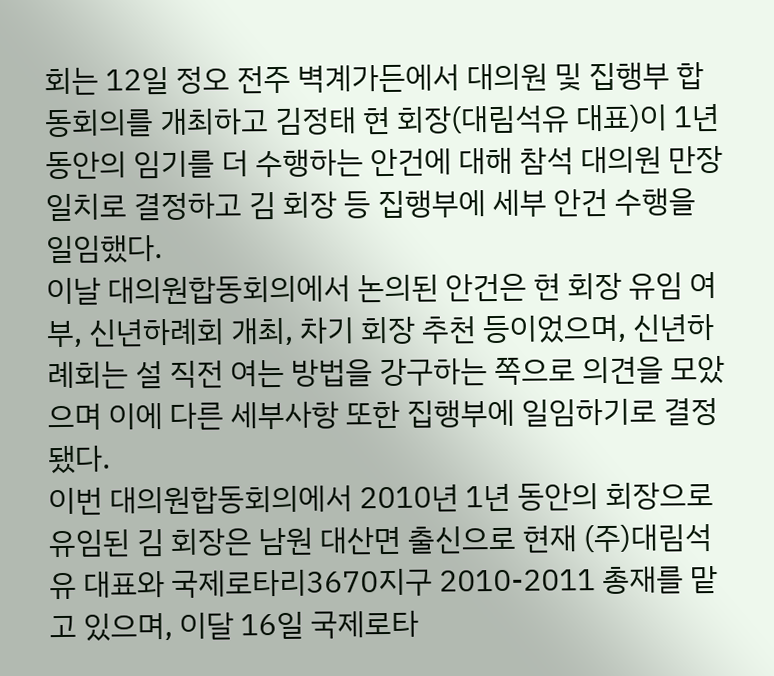회는 12일 정오 전주 벽계가든에서 대의원 및 집행부 합동회의를 개최하고 김정태 현 회장(대림석유 대표)이 1년 동안의 임기를 더 수행하는 안건에 대해 참석 대의원 만장일치로 결정하고 김 회장 등 집행부에 세부 안건 수행을 일임했다.
이날 대의원합동회의에서 논의된 안건은 현 회장 유임 여부, 신년하례회 개최, 차기 회장 추천 등이었으며, 신년하례회는 설 직전 여는 방법을 강구하는 쪽으로 의견을 모았으며 이에 다른 세부사항 또한 집행부에 일임하기로 결정됐다.
이번 대의원합동회의에서 2010년 1년 동안의 회장으로 유임된 김 회장은 남원 대산면 출신으로 현재 (주)대림석유 대표와 국제로타리3670지구 2010-2011 총재를 맡고 있으며, 이달 16일 국제로타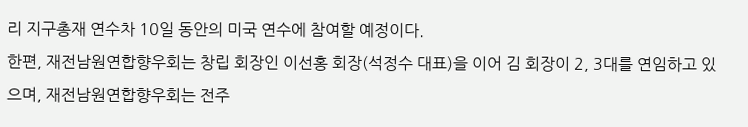리 지구총재 연수차 10일 동안의 미국 연수에 참여할 예정이다.
한편, 재전남원연합향우회는 창립 회장인 이선홍 회장(석정수 대표)을 이어 김 회장이 2, 3대를 연임하고 있으며, 재전남원연합향우회는 전주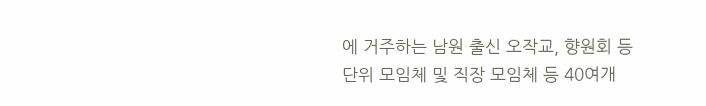에 거주하는 남원 출신 오작교, 향원회 등 단위 모임체 및 직장 모임체 등 40여개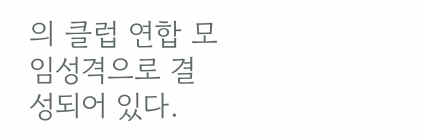의 클럽 연합 모임성격으로 결성되어 있다.